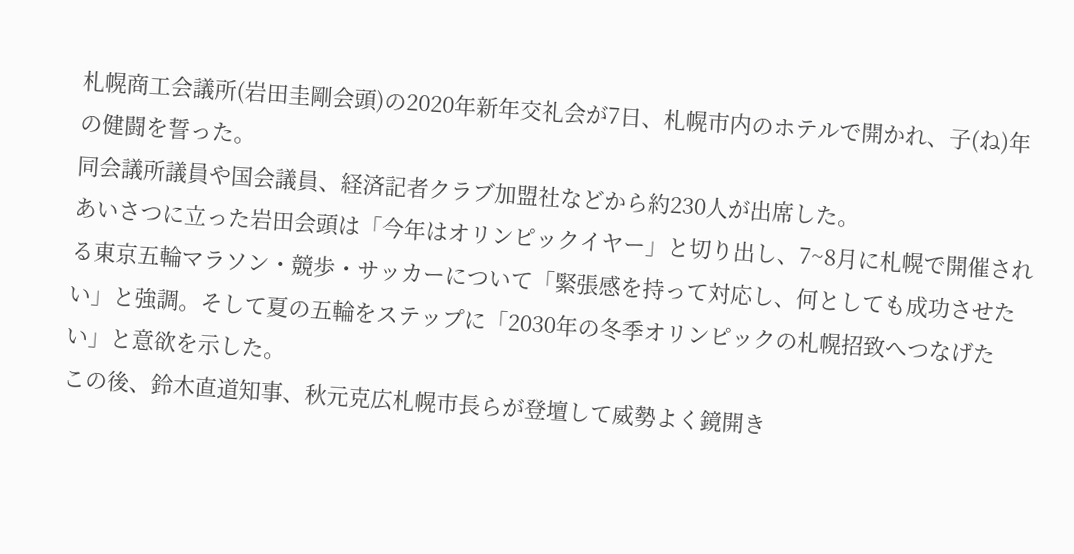札幌商工会議所(岩田圭剛会頭)の2020年新年交礼会が7日、札幌市内のホテルで開かれ、子(ね)年の健闘を誓った。
同会議所議員や国会議員、経済記者クラブ加盟社などから約230人が出席した。
あいさつに立った岩田会頭は「今年はオリンピックイヤー」と切り出し、7~8月に札幌で開催される東京五輪マラソン・競歩・サッカーについて「緊張感を持って対応し、何としても成功させたい」と強調。そして夏の五輪をステップに「2030年の冬季オリンピックの札幌招致へつなげたい」と意欲を示した。
この後、鈴木直道知事、秋元克広札幌市長らが登壇して威勢よく鏡開き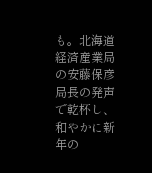も。北海道経済産業局の安藤保彦局長の発声で乾杯し、和やかに新年の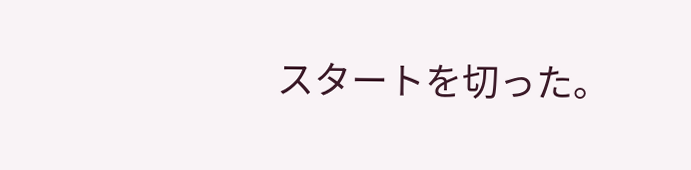スタートを切った。